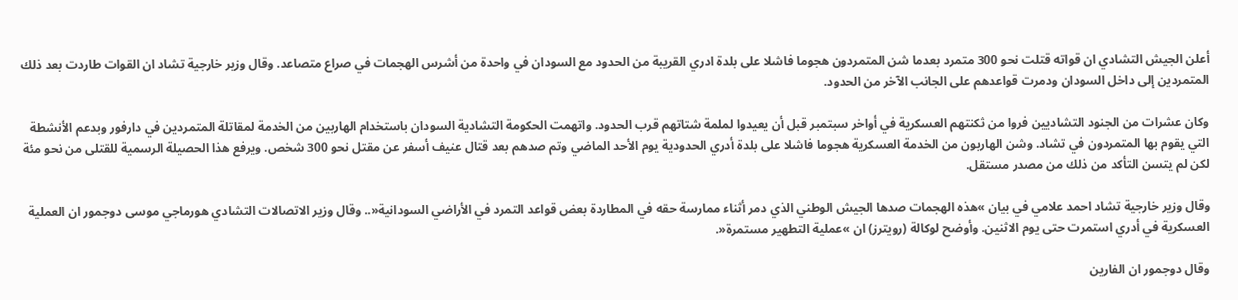أعلن الجيش التشادي ان قواته قتلت نحو 300 متمرد بعدما شن المتمردون هجوما فاشلا على بلدة ادري القريبة من الحدود مع السودان في واحدة من أشرس الهجمات في صراع متصاعد. وقال وزير خارجية تشاد ان القوات طاردت بعد ذلك المتمردين إلى داخل السودان ودمرت قواعدهم على الجانب الآخر من الحدود.

وكان عشرات من الجنود التشاديين فروا من ثكنتهم العسكرية في أواخر سبتمبر قبل أن يعيدوا لملمة شتاتهم قرب الحدود. واتهمت الحكومة التشادية السودان باستخدام الهاربين من الخدمة لمقاتلة المتمردين في دارفور وبدعم الأنشطة التي يقوم بها المتمردون في تشاد. وشن الهاربون من الخدمة العسكرية هجوما فاشلا على بلدة أدري الحدودية يوم الأحد الماضي وتم صدهم بعد قتال عنيف أسفر عن مقتل نحو 300 شخص. ويرفع هذا الحصيلة الرسمية للقتلى من نحو مئة لكن لم يتسن التأكد من ذلك من مصدر مستقل.

وقال وزير خارجية تشاد احمد علامي في بيان »هذه الهجمات صدها الجيش الوطني الذي دمر أثناء ممارسة حقه في المطاردة بعض قواعد التمرد في الأراضي السودانية«.. وقال وزير الاتصالات التشادي هورماجي موسى دوجمور ان العملية العسكرية في أدري استمرت حتى يوم الاثنين. وأوضح لوكالة (رويترز) ان »عملية التطهير مستمرة«.

وقال دوجمور ان الفارين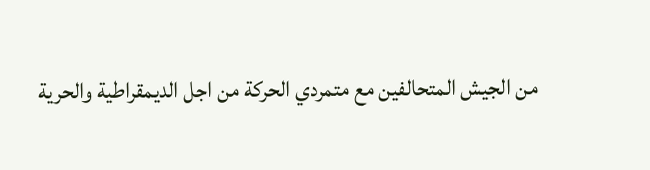من الجيش المتحالفين مع متمردي الحركة من اجل الديمقراطية والحرية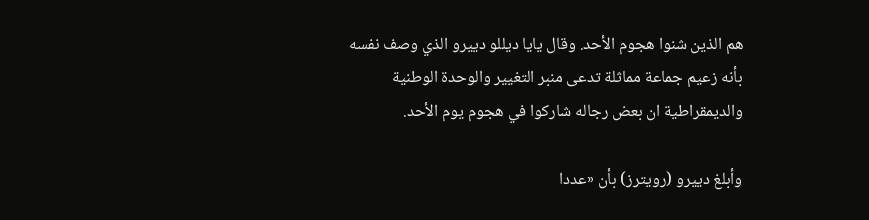هم الذين شنوا هجوم الأحد. وقال يايا ديللو دييرو الذي وصف نفسه بأنه زعيم جماعة مماثلة تدعى منبر التغيير والوحدة الوطنية والديمقراطية ان بعض رجاله شاركوا في هجوم يوم الأحد.

وأبلغ دييرو (رويترز) بأن «عددا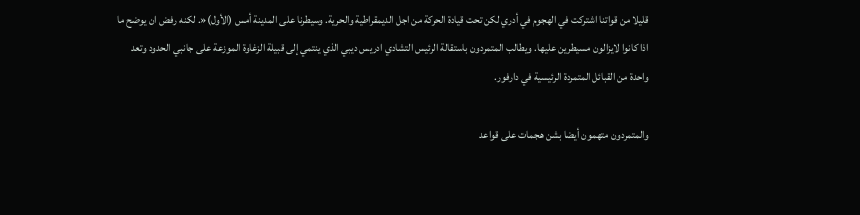قليلا من قواتنا اشتركت في الهجوم في أدري لكن تحت قيادة الحركة من اجل الديمقراطية والحرية. وسيطرنا على المدينة أمس (الأول)«. لكنه رفض ان يوضح ما اذا كانوا لايزالون مسيطرين عليها. ويطالب المتمردون باستقالة الرئيس التشادي ادريس ديبي الذي ينتمي إلى قبيلة الزغاوة الموزعة على جانبي الحدود وتعد واحدة من القبائل المتمردة الرئيسية في دارفور.

والمتمردون متهمون أيضا بشن هجمات على قواعد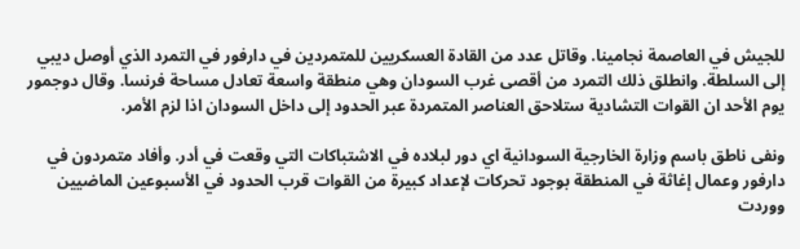للجيش في العاصمة نجامينا. وقاتل عدد من القادة العسكريين للمتمردين في دارفور في التمرد الذي أوصل ديبي إلى السلطة. وانطلق ذلك التمرد من أقصى غرب السودان وهي منطقة واسعة تعادل مساحة فرنسا. وقال دوجمور يوم الأحد ان القوات التشادية ستلاحق العناصر المتمردة عبر الحدود إلى داخل السودان اذا لزم الأمر.

ونفى ناطق باسم وزارة الخارجية السودانية اي دور لبلاده في الاشتباكات التي وقعت في أدر. وأفاد متمردون في دارفور وعمال إغاثة في المنطقة بوجود تحركات لإعداد كبيرة من القوات قرب الحدود في الأسبوعين الماضيين ووردت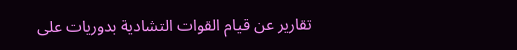تقارير عن قيام القوات التشادية بدوريات على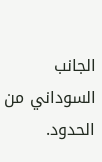الجانب السوداني من الحدود.